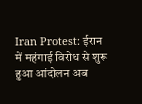Iran Protest: ईरान में महंगाई विरोध से शुरू हुआ आंदोलन अब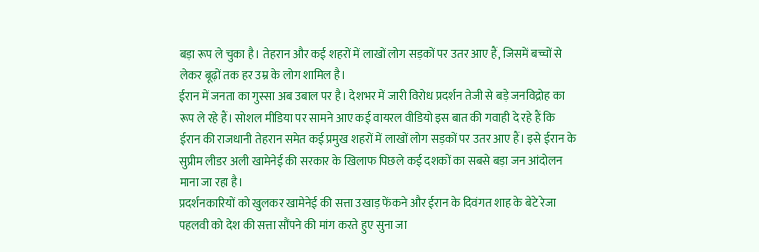बड़ा रूप ले चुका है। तेहरान और कई शहरों में लाखों लोग सड़कों पर उतर आए हैं, जिसमें बच्चों से लेकर बूढ़ों तक हर उम्र के लोग शामिल है।
ईरान में जनता का गुस्सा अब उबाल पर है। देशभर में जारी विरोध प्रदर्शन तेजी से बड़े जनविद्रोह का रूप ले रहे हैं। सोशल मीडिया पर सामने आए कई वायरल वीडियो इस बात की गवाही दे रहे हैं कि ईरान की राजधानी तेहरान समेत कई प्रमुख शहरों में लाखों लोग सड़कों पर उतर आए हैं। इसे ईरान के सुप्रीम लीडर अली खामेनेई की सरकार के खिलाफ पिछले कई दशकों का सबसे बड़ा जन आंदोलन माना जा रहा है।
प्रदर्शनकारियों को खुलकर खामेनेई की सत्ता उखाड़ फेंकने और ईरान के दिवंगत शाह के बेटे रेजा पहलवी को देश की सत्ता सौंपने की मांग करते हुए सुना जा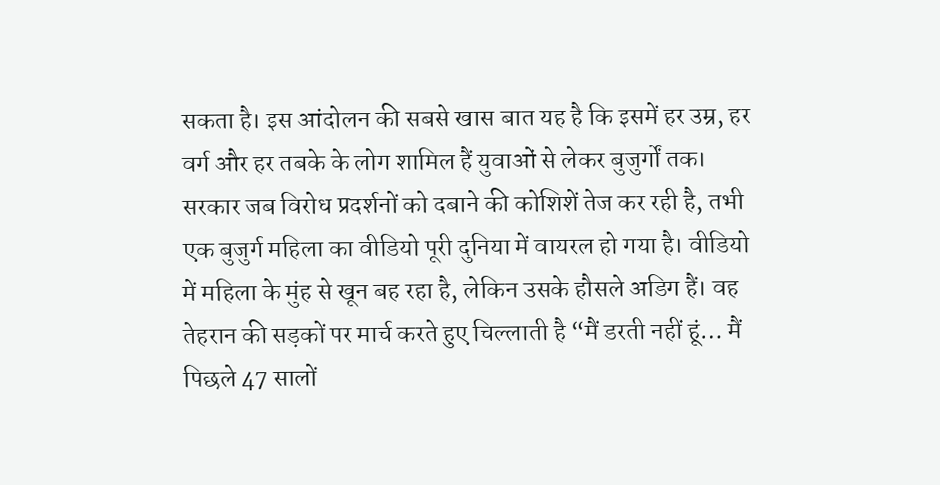सकता है। इस आंदोलन की सबसे खास बात यह है कि इसमें हर उम्र, हर वर्ग और हर तबके के लोग शामिल हैं युवाओं से लेकर बुजुर्गों तक।
सरकार जब विरोध प्रदर्शनों को दबाने की कोशिशें तेज कर रही है, तभी एक बुजुर्ग महिला का वीडियो पूरी दुनिया में वायरल हो गया है। वीडियो में महिला के मुंह से खून बह रहा है, लेकिन उसके हौसले अडिग हैं। वह तेहरान की सड़कों पर मार्च करते हुए चिल्लाती है “मैं डरती नहीं हूं… मैं पिछले 47 सालों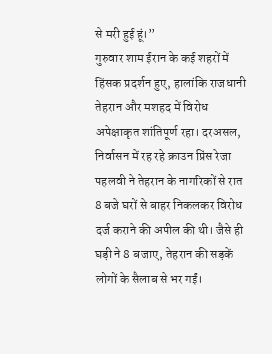से मरी हुई हूं।”
गुरुवार शाम ईरान के कई शहरों में हिंसक प्रदर्शन हुए, हालांकि राजधानी तेहरान और मशहद में विरोध अपेक्षाकृत शांतिपूर्ण रहा। दरअसल, निर्वासन में रह रहे क्राउन प्रिंस रेजा पहलवी ने तेहरान के नागरिकों से रात 8 बजे घरों से बाहर निकलकर विरोध दर्ज कराने की अपील की थी। जैसे ही घड़ी ने 8 बजाए, तेहरान की सड़कें लोगों के सैलाब से भर गईं।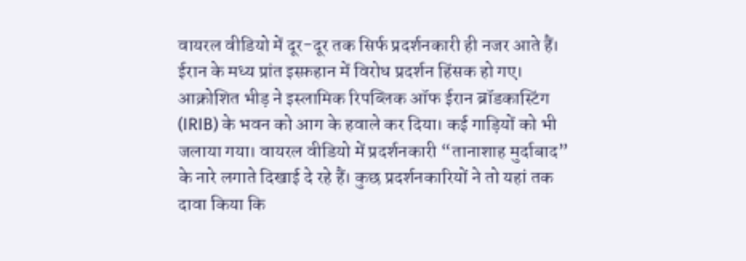वायरल वीडियो में दूर-दूर तक सिर्फ प्रदर्शनकारी ही नजर आते हैं।
ईरान के मध्य प्रांत इस्फ़हान में विरोध प्रदर्शन हिंसक हो गए। आक्रोशित भीड़ ने इस्लामिक रिपब्लिक ऑफ ईरान ब्रॉडकास्टिंग (IRIB) के भवन को आग के हवाले कर दिया। कई गाड़ियों को भी जलाया गया। वायरल वीडियो में प्रदर्शनकारी “तानाशाह मुर्दाबाद” के नारे लगाते दिखाई दे रहे हैं। कुछ प्रदर्शनकारियों ने तो यहां तक दावा किया कि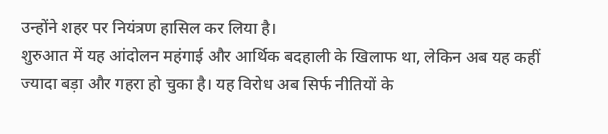उन्होंने शहर पर नियंत्रण हासिल कर लिया है।
शुरुआत में यह आंदोलन महंगाई और आर्थिक बदहाली के खिलाफ था, लेकिन अब यह कहीं ज्यादा बड़ा और गहरा हो चुका है। यह विरोध अब सिर्फ नीतियों के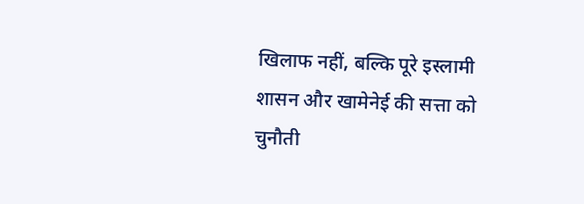खिलाफ नहीं, बल्कि पूरे इस्लामी शासन और खामेनेई की सत्ता को चुनौती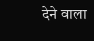देने वाला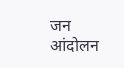जन आंदोलन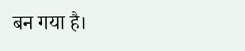बन गया है।